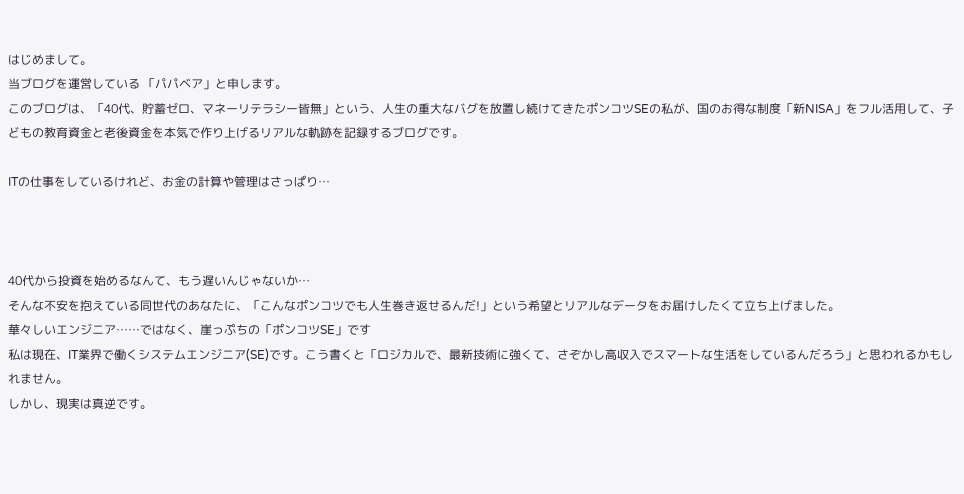はじめまして。
当ブログを運営している 「パパベア」と申します。
このブログは、「40代、貯蓄ゼロ、マネーリテラシー皆無」という、人生の重大なバグを放置し続けてきたポンコツSEの私が、国のお得な制度「新NISA」をフル活用して、子どもの教育資金と老後資金を本気で作り上げるリアルな軌跡を記録するブログです。

ITの仕事をしているけれど、お金の計算や管理はさっぱり…



40代から投資を始めるなんて、もう遅いんじゃないか…
そんな不安を抱えている同世代のあなたに、「こんなポンコツでも人生巻き返せるんだ!」という希望とリアルなデータをお届けしたくて立ち上げました。
華々しいエンジニア……ではなく、崖っぷちの「ポンコツSE」です
私は現在、IT業界で働くシステムエンジニア(SE)です。こう書くと「ロジカルで、最新技術に強くて、さぞかし高収入でスマートな生活をしているんだろう」と思われるかもしれません。
しかし、現実は真逆です。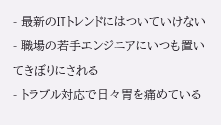- 最新のITトレンドにはついていけない
- 職場の若手エンジニアにいつも置いてきぼりにされる
- トラブル対応で日々胃を痛めている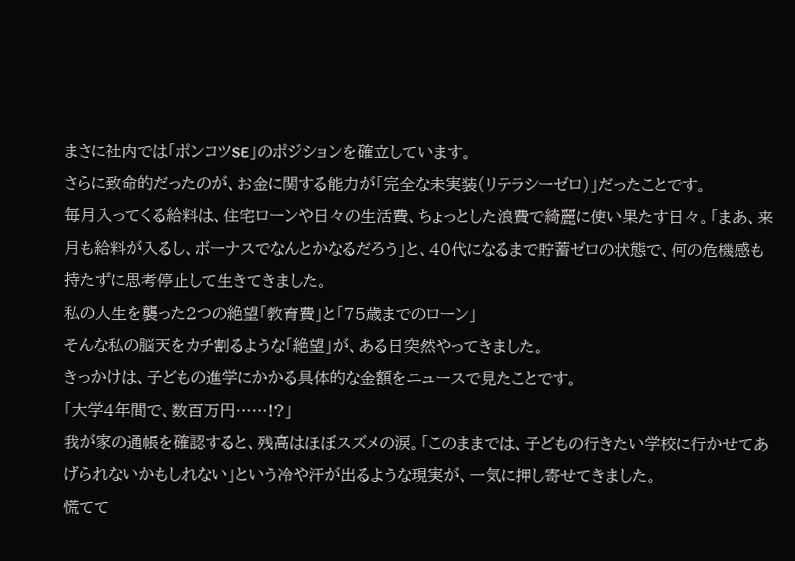まさに社内では「ポンコツSE」のポジションを確立しています。
さらに致命的だったのが、お金に関する能力が「完全な未実装(リテラシーゼロ)」だったことです。
毎月入ってくる給料は、住宅ローンや日々の生活費、ちょっとした浪費で綺麗に使い果たす日々。「まあ、来月も給料が入るし、ボーナスでなんとかなるだろう」と、40代になるまで貯蓄ゼロの状態で、何の危機感も持たずに思考停止して生きてきました。
私の人生を襲った2つの絶望「教育費」と「75歳までのローン」
そんな私の脳天をカチ割るような「絶望」が、ある日突然やってきました。
きっかけは、子どもの進学にかかる具体的な金額をニュースで見たことです。
「大学4年間で、数百万円……!?」
我が家の通帳を確認すると、残高はほぼスズメの涙。「このままでは、子どもの行きたい学校に行かせてあげられないかもしれない」という冷や汗が出るような現実が、一気に押し寄せてきました。
慌てて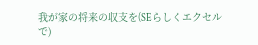我が家の将来の収支を(SEらしくエクセルで)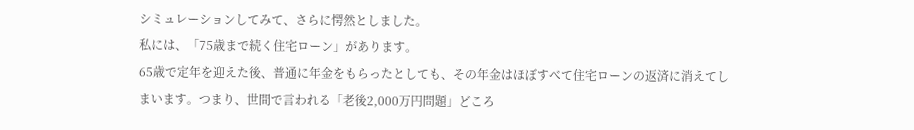シミュレーションしてみて、さらに愕然としました。
私には、「75歳まで続く住宅ローン」があります。
65歳で定年を迎えた後、普通に年金をもらったとしても、その年金はほぼすべて住宅ローンの返済に消えてしまいます。つまり、世間で言われる「老後2,000万円問題」どころ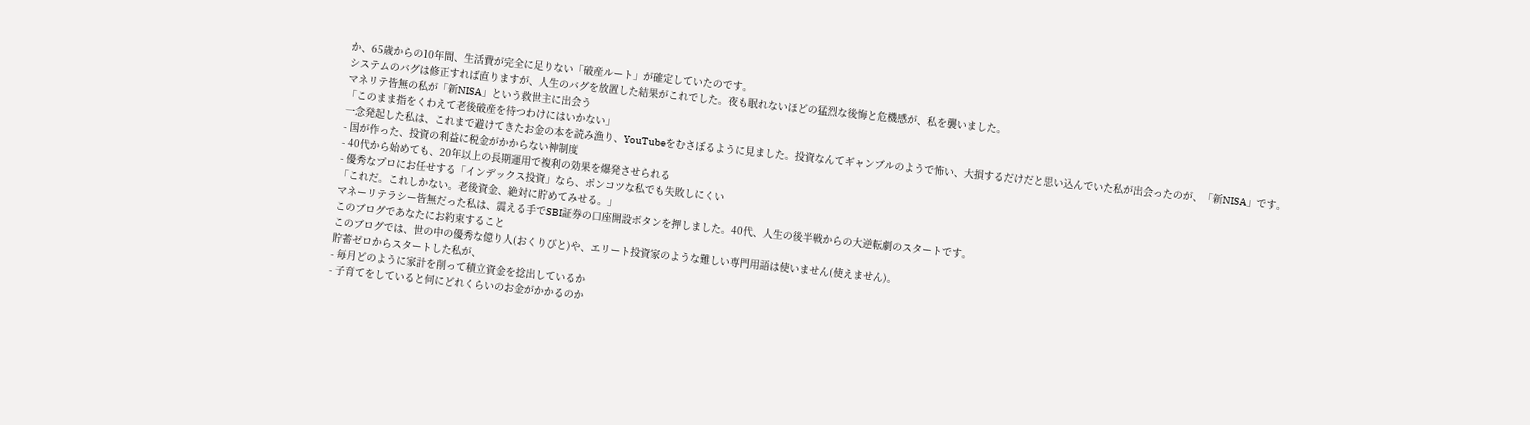か、65歳からの10年間、生活費が完全に足りない「破産ルート」が確定していたのです。
システムのバグは修正すれば直りますが、人生のバグを放置した結果がこれでした。夜も眠れないほどの猛烈な後悔と危機感が、私を襲いました。
マネリテ皆無の私が「新NISA」という救世主に出会う
「このまま指をくわえて老後破産を待つわけにはいかない」
一念発起した私は、これまで避けてきたお金の本を読み漁り、YouTubeをむさぼるように見ました。投資なんてギャンブルのようで怖い、大損するだけだと思い込んでいた私が出会ったのが、「新NISA」です。
- 国が作った、投資の利益に税金がかからない神制度
- 40代から始めても、20年以上の長期運用で複利の効果を爆発させられる
- 優秀なプロにお任せする「インデックス投資」なら、ポンコツな私でも失敗しにくい
「これだ。これしかない。老後資金、絶対に貯めてみせる。」
マネーリテラシー皆無だった私は、震える手でSBI証券の口座開設ボタンを押しました。40代、人生の後半戦からの大逆転劇のスタートです。
このブログであなたにお約束すること
このブログでは、世の中の優秀な億り人(おくりびと)や、エリート投資家のような難しい専門用語は使いません(使えません)。
貯蓄ゼロからスタートした私が、
- 毎月どのように家計を削って積立資金を捻出しているか
- 子育てをしていると何にどれくらいのお金がかかるのか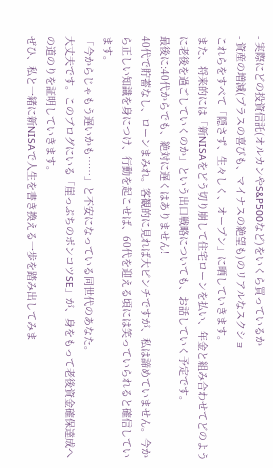- 実際にどの投資信託(オルカンやS&P500など)をいくら買っているか
- 資産の増減(プラスの喜びも、マイナスの絶望も)のリアルなスクショ
これらをすべて「隠さず、生々しく、オープン」に晒していきます。
また、将来的には「新NISAをどう切り崩して住宅ローンを払い、年金と組み合わせてどのように老後を過ごしていくのか」という出口戦略についても、お話していく予定です。
最後に:40代からでも、絶対に遅くはありません!
40代で貯蓄なし、ローンまみれ。客観的に見れば大ピンチですが、私は諦めていません。今から正しい知識を身につけ、行動を起こせば、60代を迎える頃には笑っていられると確信しています。
「今からじゃもう遅いかも……」と不安になっている同世代のあなた。
大丈夫です。このブログにいる「崖っぷちのポンコツSE」が、身をもって老後資金確保達成への道のりを証明していきます。
ぜひ、私と一緒に新NISAで人生を書き換える一歩を踏み出してみま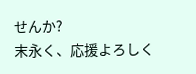せんか?
末永く、応援よろしく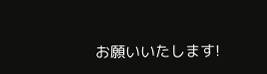お願いいたします!